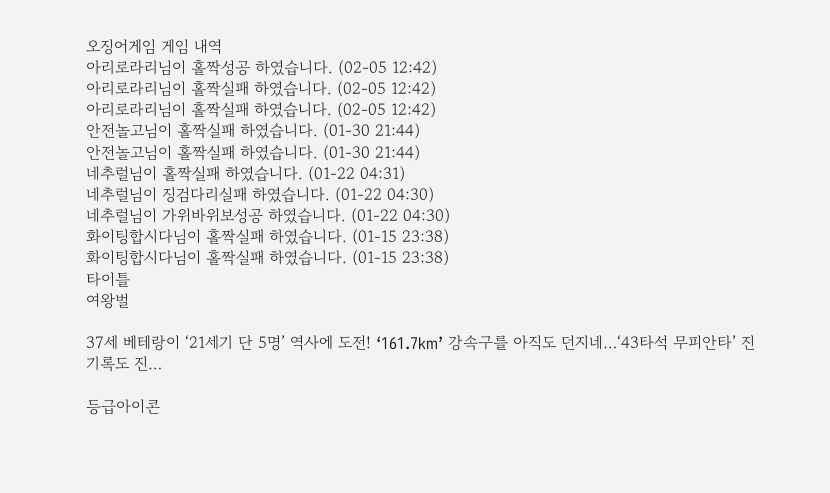오징어게임 게임 내역
아리로라리님이 홀짝성공 하였습니다. (02-05 12:42)
아리로라리님이 홀짝실패 하였습니다. (02-05 12:42)
아리로라리님이 홀짝실패 하였습니다. (02-05 12:42)
안전놀고님이 홀짝실패 하였습니다. (01-30 21:44)
안전놀고님이 홀짝실패 하였습니다. (01-30 21:44)
네추럴님이 홀짝실패 하였습니다. (01-22 04:31)
네추럴님이 징검다리실패 하였습니다. (01-22 04:30)
네추럴님이 가위바위보성공 하였습니다. (01-22 04:30)
화이팅합시다님이 홀짝실패 하였습니다. (01-15 23:38)
화이팅합시다님이 홀짝실패 하였습니다. (01-15 23:38)
타이틀
여왕벌

37세 베테랑이 ‘21세기 단 5명’ 역사에 도전! ‘161.7km’ 강속구를 아직도 던지네…‘43타석 무피안타’ 진기록도 진…

등급아이콘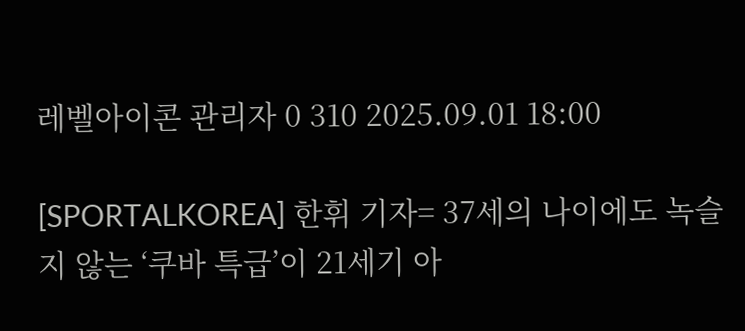레벨아이콘 관리자 0 310 2025.09.01 18:00

[SPORTALKOREA] 한휘 기자= 37세의 나이에도 녹슬지 않는 ‘쿠바 특급’이 21세기 아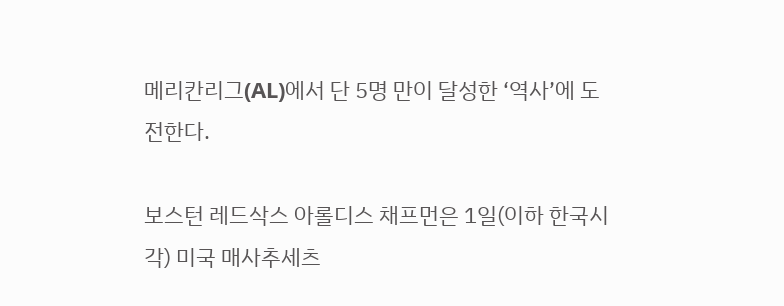메리칸리그(AL)에서 단 5명 만이 달성한 ‘역사’에 도전한다.

보스턴 레드삭스 아롤디스 채프먼은 1일(이하 한국시각) 미국 매사추세츠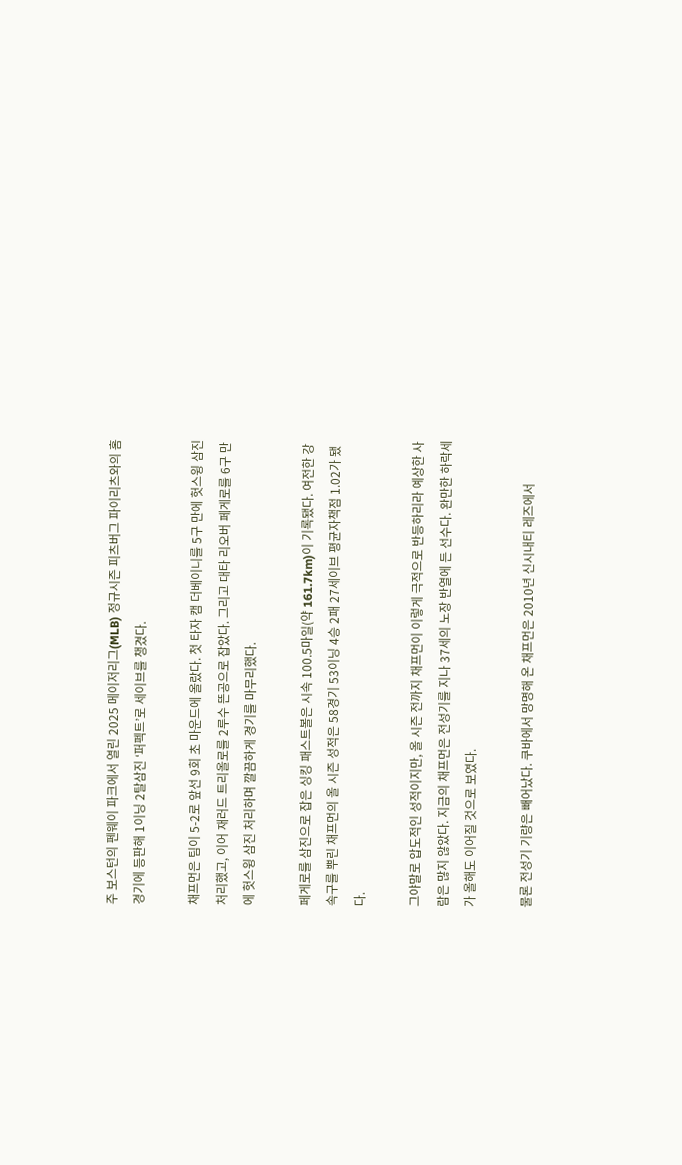주 보스턴의 펜웨이 파크에서 열린 2025 메이저리그(MLB) 정규시즌 피츠버그 파이리츠와의 홈 경기에 등판해 1이닝 2탈삼진 ‘퍼펙트’로 세이브를 챙겼다.

채프먼은 팀이 5-2로 앞선 9회 초 마운드에 올랐다. 첫 타자 캠 더베이니를 5구 만에 헛스윙 삼진 처리했고, 이어 재러드 트리올로를 2루수 뜬공으로 잡았다. 그리고 대타 리오버 페게로를 6구 만에 헛스윙 삼진 처리하며 깔끔하게 경기를 마무리했다.

페게로를 삼진으로 잡은 싱킹 패스트볼은 시속 100.5마일(약 161.7km)이 기록됐다. 여전한 강속구를 뿌린 채프먼의 올 시즌 성적은 58경기 53이닝 4승 2패 27세이브 평균자책점 1.02가 됐다.

그야말로 압도적인 성적이지만, 올 시즌 전까지 채프먼이 이렇게 극적으로 반등하리라 예상한 사람은 많지 않았다. 지금의 채프먼은 전성기를 지나 37세의 노장 반열에 든 선수다. 완만한 하락세가 올해도 이어질 것으로 보였다.

물론 전성기 기량은 빼어났다. 쿠바에서 망명해 온 채프먼은 2010년 신시내티 레즈에서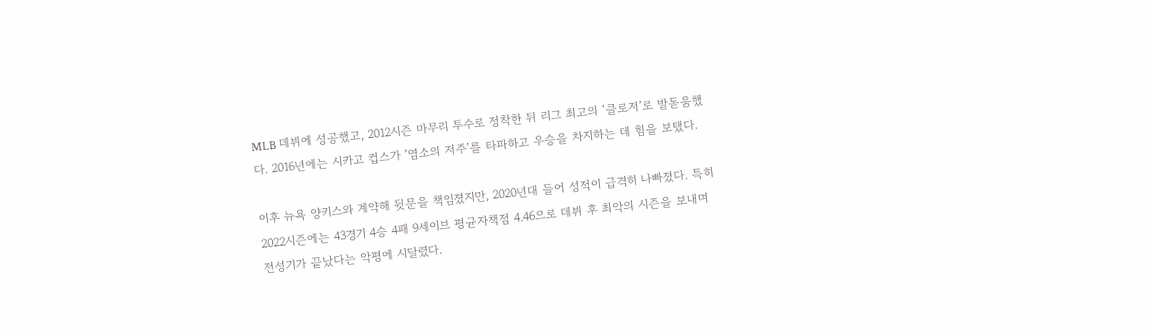MLB 데뷔에 성공했고, 2012시즌 마무리 투수로 정착한 뒤 리그 최고의 ‘클로저’로 발돋움했다. 2016년에는 시카고 컵스가 ‘염소의 저주’를 타파하고 우승을 차지하는 데 힘을 보탰다.

이후 뉴욕 양키스와 계약해 뒷문을 책임졌지만, 2020년대 들어 성적이 급격히 나빠졌다. 특히 2022시즌에는 43경기 4승 4패 9세이브 평균자책점 4.46으로 데뷔 후 최악의 시즌을 보내며 전성기가 끝났다는 악평에 시달렸다.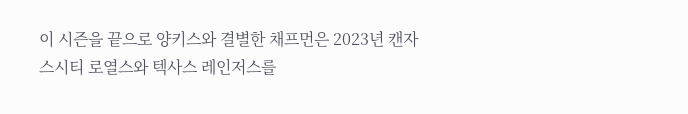이 시즌을 끝으로 양키스와 결별한 채프먼은 2023년 캔자스시티 로열스와 텍사스 레인저스를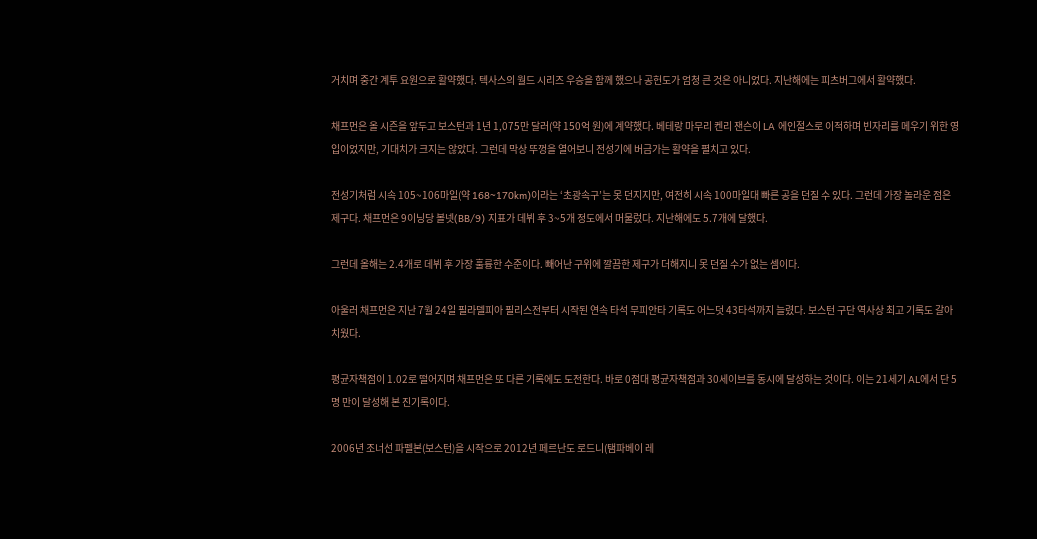거치며 중간 계투 요원으로 활약했다. 텍사스의 월드 시리즈 우승을 함께 했으나 공헌도가 엄청 큰 것은 아니었다. 지난해에는 피츠버그에서 활약했다.

채프먼은 올 시즌을 앞두고 보스턴과 1년 1,075만 달러(약 150억 원)에 계약했다. 베테랑 마무리 켄리 잰슨이 LA 에인절스로 이적하며 빈자리를 메우기 위한 영입이었지만, 기대치가 크지는 않았다. 그런데 막상 뚜껑을 열어보니 전성기에 버금가는 활약을 펼치고 있다.

전성기처럼 시속 105~106마일(약 168~170km)이라는 ‘초광속구’는 못 던지지만, 여전히 시속 100마일대 빠른 공을 던질 수 있다. 그런데 가장 놀라운 점은 제구다. 채프먼은 9이닝당 볼넷(BB/9) 지표가 데뷔 후 3~5개 정도에서 머물렀다. 지난해에도 5.7개에 달했다.

그런데 올해는 2.4개로 데뷔 후 가장 훌륭한 수준이다. 빼어난 구위에 깔끔한 제구가 더해지니 못 던질 수가 없는 셈이다.

아울러 채프먼은 지난 7월 24일 필라델피아 필리스전부터 시작된 연속 타석 무피안타 기록도 어느덧 43타석까지 늘렸다. 보스턴 구단 역사상 최고 기록도 갈아 치웠다.

평균자책점이 1.02로 떨어지며 채프먼은 또 다른 기록에도 도전한다. 바로 0점대 평균자책점과 30세이브를 동시에 달성하는 것이다. 이는 21세기 AL에서 단 5명 만이 달성해 본 진기록이다.

2006년 조너선 파펠본(보스턴)을 시작으로 2012년 페르난도 로드니(탬파베이 레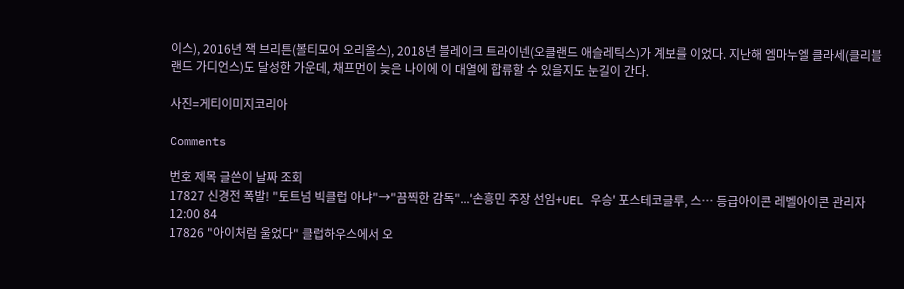이스), 2016년 잭 브리튼(볼티모어 오리올스), 2018년 블레이크 트라이넨(오클랜드 애슬레틱스)가 계보를 이었다. 지난해 엠마누엘 클라세(클리블랜드 가디언스)도 달성한 가운데, 채프먼이 늦은 나이에 이 대열에 합류할 수 있을지도 눈길이 간다.

사진=게티이미지코리아

Comments

번호 제목 글쓴이 날짜 조회
17827 신경전 폭발! "토트넘 빅클럽 아냐"→"끔찍한 감독"...'손흥민 주장 선임+UEL 우승' 포스테코글루, 스… 등급아이콘 레벨아이콘 관리자 12:00 84
17826 "아이처럼 울었다" 클럽하우스에서 오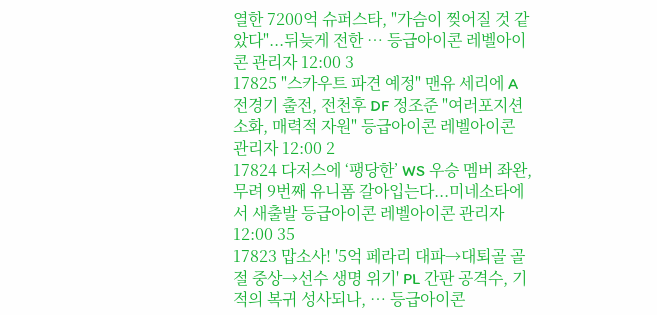열한 7200억 슈퍼스타, "가슴이 찢어질 것 같았다"...뒤늦게 전한 … 등급아이콘 레벨아이콘 관리자 12:00 3
17825 "스카우트 파견 예정" 맨유 세리에 A 전경기 출전, 전천후 DF 정조준 "여러포지션 소화, 매력적 자원" 등급아이콘 레벨아이콘 관리자 12:00 2
17824 다저스에 ‘팽당한’ WS 우승 멤버 좌완, 무려 9번째 유니폼 갈아입는다...미네소타에서 새출발 등급아이콘 레벨아이콘 관리자 12:00 35
17823 맙소사! '5억 페라리 대파→대퇴골 골절 중상→선수 생명 위기' PL 간판 공격수, 기적의 복귀 성사되나, … 등급아이콘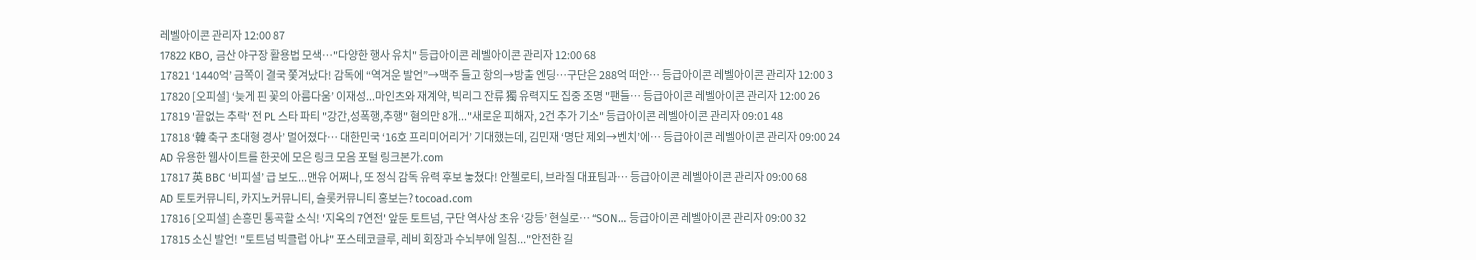레벨아이콘 관리자 12:00 87
17822 KBO, 금산 야구장 활용법 모색…"다양한 행사 유치" 등급아이콘 레벨아이콘 관리자 12:00 68
17821 ‘1440억’ 금쪽이 결국 쫓겨났다! 감독에 “역겨운 발언”→맥주 들고 항의→방출 엔딩…구단은 288억 떠안… 등급아이콘 레벨아이콘 관리자 12:00 3
17820 [오피셜] ‘늦게 핀 꽃의 아름다움’ 이재성...마인츠와 재계약, 빅리그 잔류 獨 유력지도 집중 조명 "팬들… 등급아이콘 레벨아이콘 관리자 12:00 26
17819 '끝없는 추락' 전 PL 스타 파티 "강간,성폭행,추행" 혐의만 8개..."새로운 피해자, 2건 추가 기소" 등급아이콘 레벨아이콘 관리자 09:01 48
17818 ‘韓 축구 초대형 경사’ 멀어졌다… 대한민국 ‘16호 프리미어리거’ 기대했는데, 김민재 ‘명단 제외→벤치’에… 등급아이콘 레벨아이콘 관리자 09:00 24
AD 유용한 웹사이트를 한곳에 모은 링크 모음 포털 링크본가.com
17817 英 BBC ‘비피셜’ 급 보도...맨유 어쩌나, 또 정식 감독 유력 후보 놓쳤다! 안첼로티, 브라질 대표팀과… 등급아이콘 레벨아이콘 관리자 09:00 68
AD 토토커뮤니티, 카지노커뮤니티, 슬롯커뮤니티 홍보는? tocoad.com
17816 [오피셜] 손흥민 통곡할 소식! '지옥의 7연전' 앞둔 토트넘, 구단 역사상 초유 ‘강등’ 현실로… “SON… 등급아이콘 레벨아이콘 관리자 09:00 32
17815 소신 발언! "토트넘 빅클럽 아냐" 포스테코글루, 레비 회장과 수뇌부에 일침..."안전한 길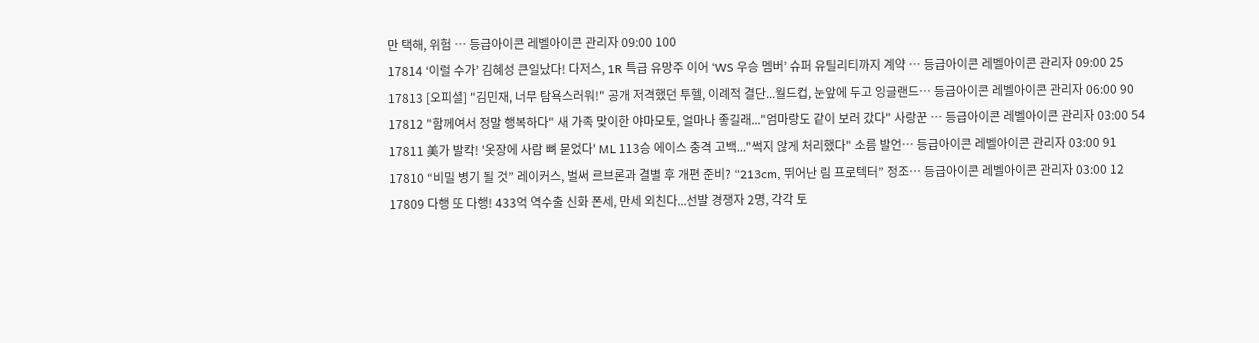만 택해, 위험 … 등급아이콘 레벨아이콘 관리자 09:00 100
17814 ‘이럴 수가’ 김혜성 큰일났다! 다저스, 1R 특급 유망주 이어 ‘WS 우승 멤버’ 슈퍼 유틸리티까지 계약 … 등급아이콘 레벨아이콘 관리자 09:00 25
17813 [오피셜] "김민재, 너무 탐욕스러워!" 공개 저격했던 투헬, 이례적 결단...월드컵, 눈앞에 두고 잉글랜드… 등급아이콘 레벨아이콘 관리자 06:00 90
17812 "함께여서 정말 행복하다" 새 가족 맞이한 야마모토, 얼마나 좋길래..."엄마랑도 같이 보러 갔다" 사랑꾼 … 등급아이콘 레벨아이콘 관리자 03:00 54
17811 美가 발칵! '옷장에 사람 뼈 묻었다' ML 113승 에이스 충격 고백..."썩지 않게 처리했다" 소름 발언… 등급아이콘 레벨아이콘 관리자 03:00 91
17810 “비밀 병기 될 것” 레이커스, 벌써 르브론과 결별 후 개편 준비? “213cm, 뛰어난 림 프로텍터” 정조… 등급아이콘 레벨아이콘 관리자 03:00 12
17809 다행 또 다행! 433억 역수출 신화 폰세, 만세 외친다...선발 경쟁자 2명, 각각 토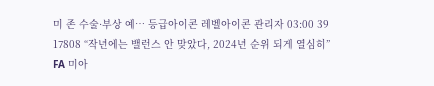미 존 수술·부상 예… 등급아이콘 레벨아이콘 관리자 03:00 39
17808 “작년에는 밸런스 안 맞았다, 2024년 순위 되게 열심히” FA 미아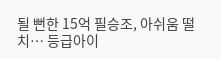될 뻔한 15억 필승조, 아쉬움 떨치… 등급아이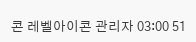콘 레벨아이콘 관리자 03:00 51